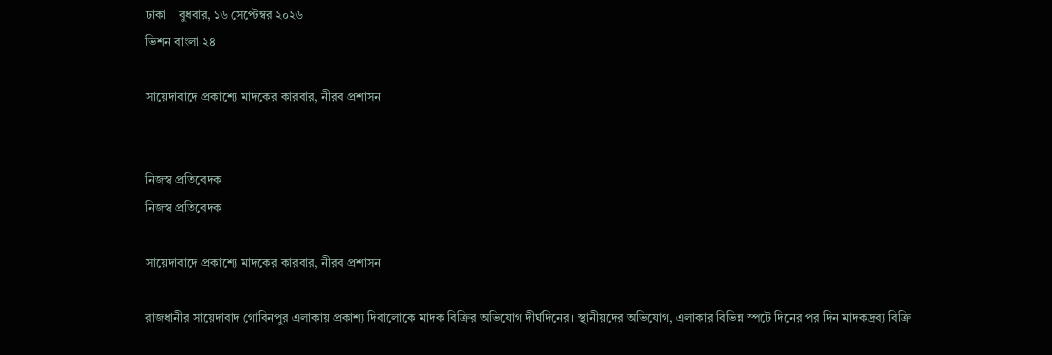ঢাকা    বুধবার, ১৬ সেপ্টেম্বর ২০২৬
ভিশন বাংলা ২৪

সায়েদাবাদে প্রকাশ্যে মাদকের কারবার, নীরব প্রশাসন


নিজস্ব প্রতিবেদক
নিজস্ব প্রতিবেদক

সায়েদাবাদে প্রকাশ্যে মাদকের কারবার, নীরব প্রশাসন

রাজধানীর সায়েদাবাদ গোবিনপুর এলাকায় প্রকাশ্য দিবালোকে মাদক বিক্রির অভিযোগ দীর্ঘদিনের। স্থানীয়দের অভিযোগ, এলাকার বিভিন্ন স্পটে দিনের পর দিন মাদকদ্রব্য বিক্রি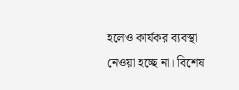হলেও কার্যকর ব্যবস্থা নেওয়া হচ্ছে না। বিশেষ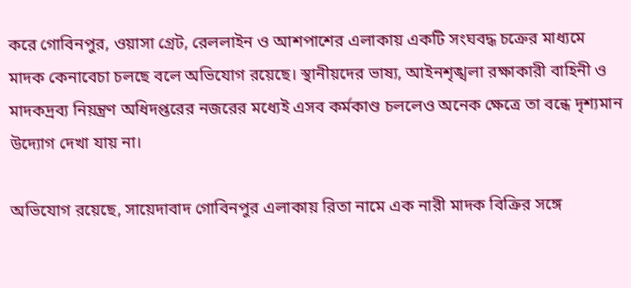করে গোবিনপুর, ওয়াসা গ্রেট, রেললাইন ও আশপাশের এলাকায় একটি সংঘবদ্ধ চক্রের মাধ্যমে মাদক কেনাবেচা চলছে বলে অভিযোগ রয়েছে। স্থানীয়দের ভাষ্য, আইনশৃঙ্খলা রক্ষাকারী বাহিনী ও মাদকদ্রব্য নিয়ন্ত্রণ অধিদপ্তরের নজরের মধ্যেই এসব কর্মকাণ্ড চললেও অনেক ক্ষেত্রে তা বন্ধে দৃশ্যমান উদ্যোগ দেখা যায় না।

অভিযোগ রয়েছে, সায়েদাবাদ গোবিনপুর এলাকায় রিতা নামে এক নারী মাদক বিক্রির সঙ্গে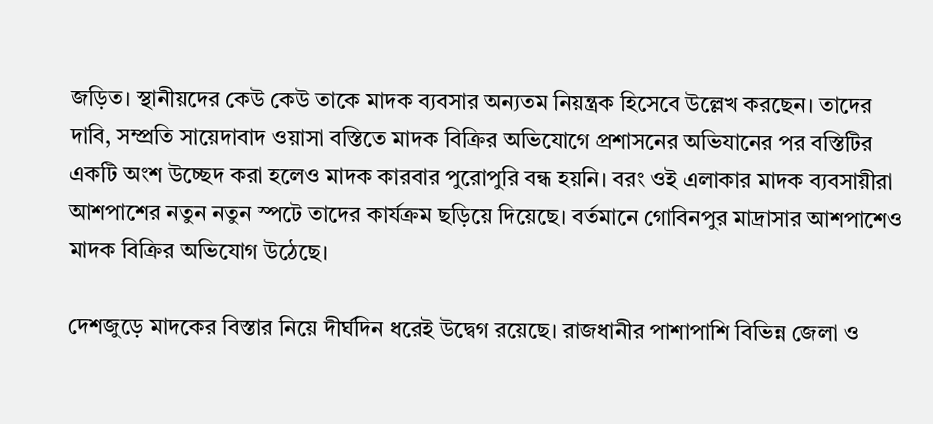জড়িত। স্থানীয়দের কেউ কেউ তাকে মাদক ব্যবসার অন্যতম নিয়ন্ত্রক হিসেবে উল্লেখ করছেন। তাদের দাবি, সম্প্রতি সায়েদাবাদ ওয়াসা বস্তিতে মাদক বিক্রির অভিযোগে প্রশাসনের অভিযানের পর বস্তিটির একটি অংশ উচ্ছেদ করা হলেও মাদক কারবার পুরোপুরি বন্ধ হয়নি। বরং ওই এলাকার মাদক ব্যবসায়ীরা আশপাশের নতুন নতুন স্পটে তাদের কার্যক্রম ছড়িয়ে দিয়েছে। বর্তমানে গোবিনপুর মাদ্রাসার আশপাশেও মাদক বিক্রির অভিযোগ উঠেছে।

দেশজুড়ে মাদকের বিস্তার নিয়ে দীর্ঘদিন ধরেই উদ্বেগ রয়েছে। রাজধানীর পাশাপাশি বিভিন্ন জেলা ও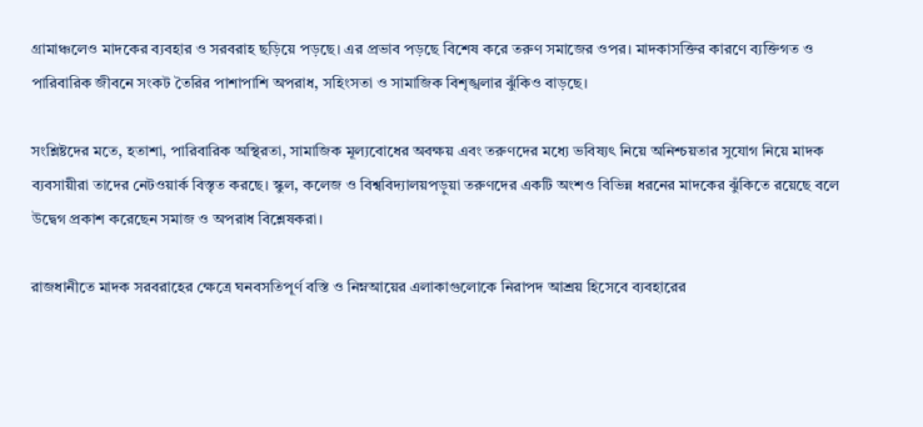গ্রামাঞ্চলেও মাদকের ব্যবহার ও সরবরাহ ছড়িয়ে পড়ছে। এর প্রভাব পড়ছে বিশেষ করে তরুণ সমাজের ওপর। মাদকাসক্তির কারণে ব্যক্তিগত ও পারিবারিক জীবনে সংকট তৈরির পাশাপাশি অপরাধ, সহিংসতা ও সামাজিক বিশৃঙ্খলার ঝুঁকিও বাড়ছে।

সংশ্লিষ্টদের মতে, হতাশা, পারিবারিক অস্থিরতা, সামাজিক মূল্যবোধের অবক্ষয় এবং তরুণদের মধ্যে ভবিষ্যৎ নিয়ে অনিশ্চয়তার সুযোগ নিয়ে মাদক ব্যবসায়ীরা তাদের নেটওয়ার্ক বিস্তৃত করছে। স্কুল, কলেজ ও বিশ্ববিদ্যালয়পড়ুয়া তরুণদের একটি অংশও বিভিন্ন ধরনের মাদকের ঝুঁকিতে রয়েছে বলে উদ্বেগ প্রকাশ করেছেন সমাজ ও অপরাধ বিশ্লেষকরা।

রাজধানীতে মাদক সরবরাহের ক্ষেত্রে ঘনবসতিপূর্ণ বস্তি ও নিম্নআয়ের এলাকাগুলোকে নিরাপদ আশ্রয় হিসেবে ব্যবহারের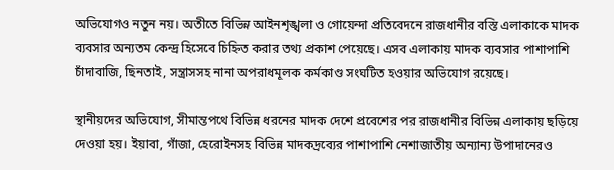অভিযোগও নতুন নয়। অতীতে বিভিন্ন আইনশৃঙ্খলা ও গোয়েন্দা প্রতিবেদনে রাজধানীর বস্তি এলাকাকে মাদক ব্যবসার অন্যতম কেন্দ্র হিসেবে চিহ্নিত করার তথ্য প্রকাশ পেয়েছে। এসব এলাকায় মাদক ব্যবসার পাশাপাশি চাঁদাবাজি, ছিনতাই, সন্ত্রাসসহ নানা অপরাধমূলক কর্মকাণ্ড সংঘটিত হওয়ার অভিযোগ রয়েছে।

স্থানীয়দের অভিযোগ, সীমান্তপথে বিভিন্ন ধরনের মাদক দেশে প্রবেশের পর রাজধানীর বিভিন্ন এলাকায় ছড়িয়ে দেওয়া হয়। ইয়াবা, গাঁজা, হেরোইনসহ বিভিন্ন মাদকদ্রব্যের পাশাপাশি নেশাজাতীয় অন্যান্য উপাদানেরও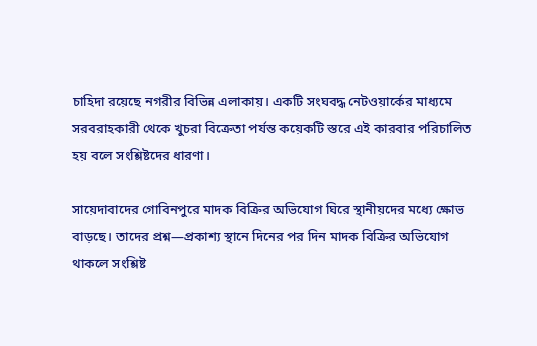চাহিদা রয়েছে নগরীর বিভিন্ন এলাকায়। একটি সংঘবদ্ধ নেটওয়ার্কের মাধ্যমে সরবরাহকারী থেকে খুচরা বিক্রেতা পর্যন্ত কয়েকটি স্তরে এই কারবার পরিচালিত হয় বলে সংশ্লিষ্টদের ধারণা।

সায়েদাবাদের গোবিনপুরে মাদক বিক্রির অভিযোগ ঘিরে স্থানীয়দের মধ্যে ক্ষোভ বাড়ছে। তাদের প্রশ্ন—প্রকাশ্য স্থানে দিনের পর দিন মাদক বিক্রির অভিযোগ থাকলে সংশ্লিষ্ট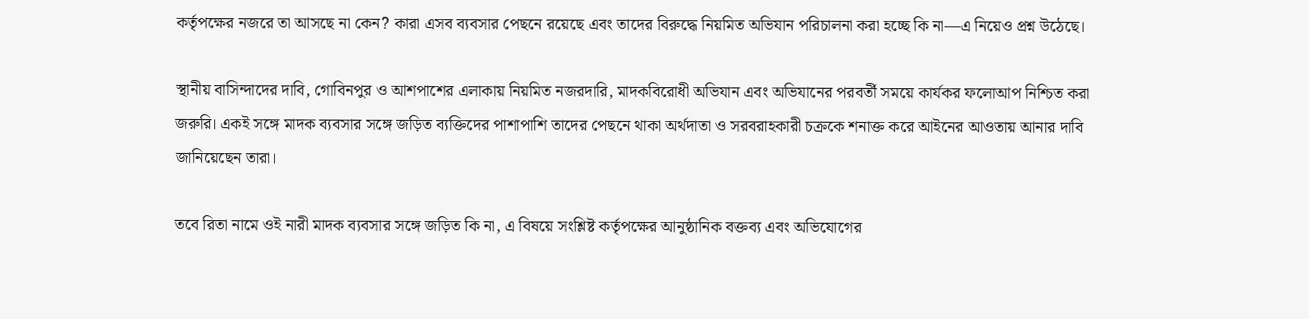কর্তৃপক্ষের নজরে তা আসছে না কেন? কারা এসব ব্যবসার পেছনে রয়েছে এবং তাদের বিরুদ্ধে নিয়মিত অভিযান পরিচালনা করা হচ্ছে কি না—এ নিয়েও প্রশ্ন উঠেছে।

স্থানীয় বাসিন্দাদের দাবি, গোবিনপুর ও আশপাশের এলাকায় নিয়মিত নজরদারি, মাদকবিরোধী অভিযান এবং অভিযানের পরবর্তী সময়ে কার্যকর ফলোআপ নিশ্চিত করা জরুরি। একই সঙ্গে মাদক ব্যবসার সঙ্গে জড়িত ব্যক্তিদের পাশাপাশি তাদের পেছনে থাকা অর্থদাতা ও সরবরাহকারী চক্রকে শনাক্ত করে আইনের আওতায় আনার দাবি জানিয়েছেন তারা।

তবে রিতা নামে ওই নারী মাদক ব্যবসার সঙ্গে জড়িত কি না, এ বিষয়ে সংশ্লিষ্ট কর্তৃপক্ষের আনুষ্ঠানিক বক্তব্য এবং অভিযোগের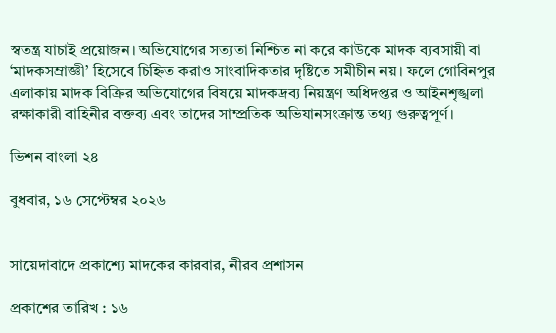স্বতন্ত্র যাচাই প্রয়োজন। অভিযোগের সত্যতা নিশ্চিত না করে কাউকে মাদক ব্যবসায়ী বা ‘মাদকসম্রাজ্ঞী’ হিসেবে চিহ্নিত করাও সাংবাদিকতার দৃষ্টিতে সমীচীন নয়। ফলে গোবিনপুর এলাকায় মাদক বিক্রির অভিযোগের বিষয়ে মাদকদ্রব্য নিয়ন্ত্রণ অধিদপ্তর ও আইনশৃঙ্খলা রক্ষাকারী বাহিনীর বক্তব্য এবং তাদের সাম্প্রতিক অভিযানসংক্রান্ত তথ্য গুরুত্বপূর্ণ।

ভিশন বাংলা ২৪

বুধবার, ১৬ সেপ্টেম্বর ২০২৬


সায়েদাবাদে প্রকাশ্যে মাদকের কারবার, নীরব প্রশাসন

প্রকাশের তারিখ : ১৬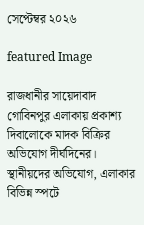সেপ্টেম্বর ২০২৬

featured Image

রাজধানীর সায়েদাবাদ গোবিনপুর এলাকায় প্রকাশ্য দিবালোকে মাদক বিক্রির অভিযোগ দীর্ঘদিনের। স্থানীয়দের অভিযোগ, এলাকার বিভিন্ন স্পটে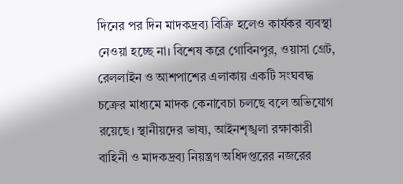দিনের পর দিন মাদকদ্রব্য বিক্রি হলেও কার্যকর ব্যবস্থা নেওয়া হচ্ছে না। বিশেষ করে গোবিনপুর, ওয়াসা গ্রেট, রেললাইন ও আশপাশের এলাকায় একটি সংঘবদ্ধ চক্রের মাধ্যমে মাদক কেনাবেচা চলছে বলে অভিযোগ রয়েছে। স্থানীয়দের ভাষ্য, আইনশৃঙ্খলা রক্ষাকারী বাহিনী ও মাদকদ্রব্য নিয়ন্ত্রণ অধিদপ্তরের নজরের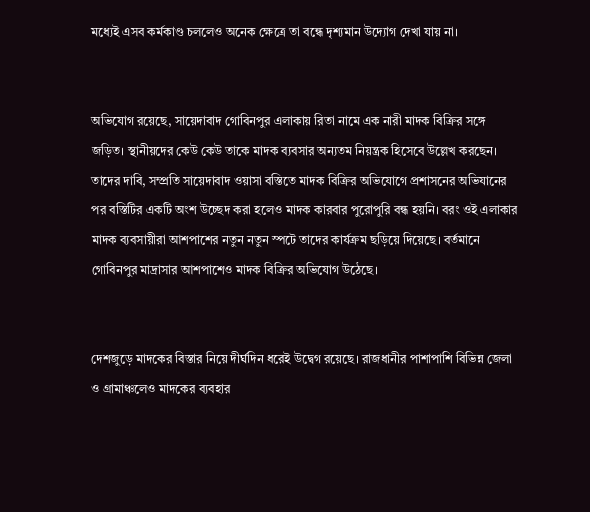মধ্যেই এসব কর্মকাণ্ড চললেও অনেক ক্ষেত্রে তা বন্ধে দৃশ্যমান উদ্যোগ দেখা যায় না।


অভিযোগ রয়েছে, সায়েদাবাদ গোবিনপুর এলাকায় রিতা নামে এক নারী মাদক বিক্রির সঙ্গে জড়িত। স্থানীয়দের কেউ কেউ তাকে মাদক ব্যবসার অন্যতম নিয়ন্ত্রক হিসেবে উল্লেখ করছেন। তাদের দাবি, সম্প্রতি সায়েদাবাদ ওয়াসা বস্তিতে মাদক বিক্রির অভিযোগে প্রশাসনের অভিযানের পর বস্তিটির একটি অংশ উচ্ছেদ করা হলেও মাদক কারবার পুরোপুরি বন্ধ হয়নি। বরং ওই এলাকার মাদক ব্যবসায়ীরা আশপাশের নতুন নতুন স্পটে তাদের কার্যক্রম ছড়িয়ে দিয়েছে। বর্তমানে গোবিনপুর মাদ্রাসার আশপাশেও মাদক বিক্রির অভিযোগ উঠেছে।


দেশজুড়ে মাদকের বিস্তার নিয়ে দীর্ঘদিন ধরেই উদ্বেগ রয়েছে। রাজধানীর পাশাপাশি বিভিন্ন জেলা ও গ্রামাঞ্চলেও মাদকের ব্যবহার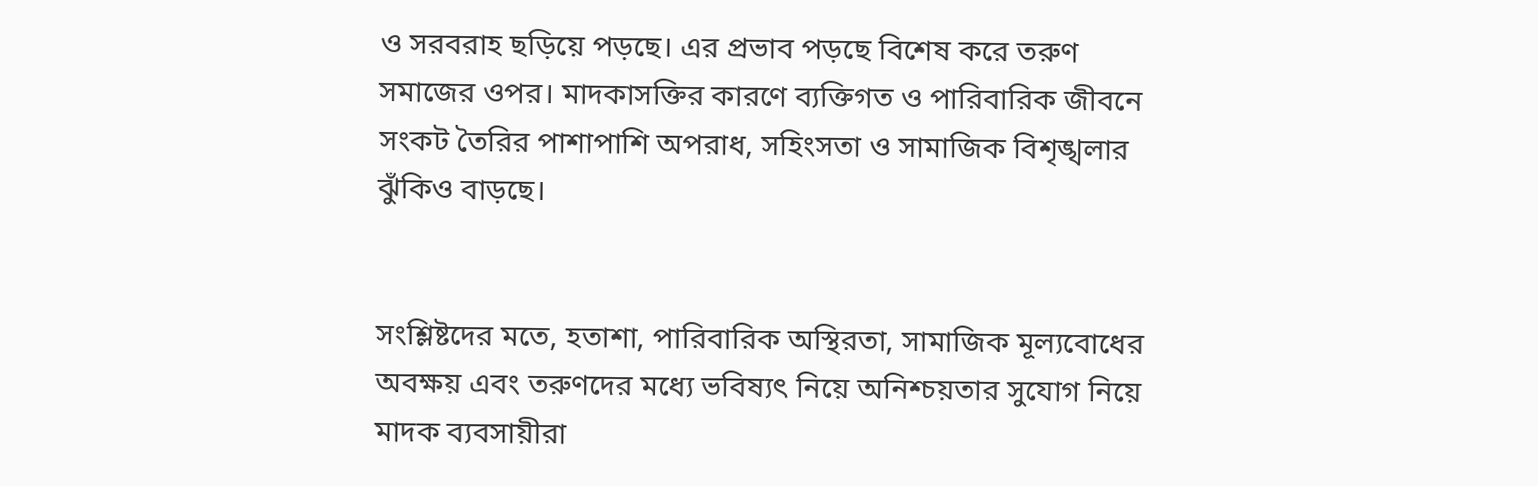ও সরবরাহ ছড়িয়ে পড়ছে। এর প্রভাব পড়ছে বিশেষ করে তরুণ সমাজের ওপর। মাদকাসক্তির কারণে ব্যক্তিগত ও পারিবারিক জীবনে সংকট তৈরির পাশাপাশি অপরাধ, সহিংসতা ও সামাজিক বিশৃঙ্খলার ঝুঁকিও বাড়ছে।


সংশ্লিষ্টদের মতে, হতাশা, পারিবারিক অস্থিরতা, সামাজিক মূল্যবোধের অবক্ষয় এবং তরুণদের মধ্যে ভবিষ্যৎ নিয়ে অনিশ্চয়তার সুযোগ নিয়ে মাদক ব্যবসায়ীরা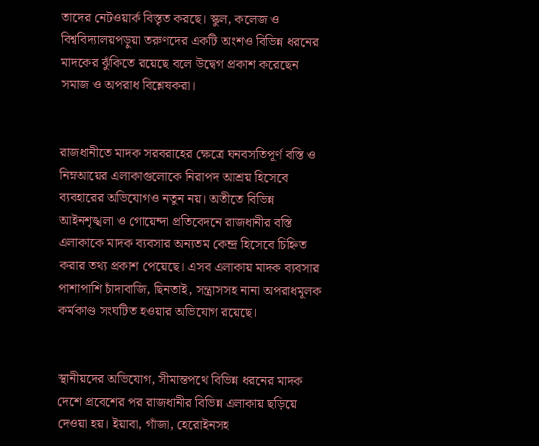তাদের নেটওয়ার্ক বিস্তৃত করছে। স্কুল, কলেজ ও বিশ্ববিদ্যালয়পড়ুয়া তরুণদের একটি অংশও বিভিন্ন ধরনের মাদকের ঝুঁকিতে রয়েছে বলে উদ্বেগ প্রকাশ করেছেন সমাজ ও অপরাধ বিশ্লেষকরা।


রাজধানীতে মাদক সরবরাহের ক্ষেত্রে ঘনবসতিপূর্ণ বস্তি ও নিম্নআয়ের এলাকাগুলোকে নিরাপদ আশ্রয় হিসেবে ব্যবহারের অভিযোগও নতুন নয়। অতীতে বিভিন্ন আইনশৃঙ্খলা ও গোয়েন্দা প্রতিবেদনে রাজধানীর বস্তি এলাকাকে মাদক ব্যবসার অন্যতম কেন্দ্র হিসেবে চিহ্নিত করার তথ্য প্রকাশ পেয়েছে। এসব এলাকায় মাদক ব্যবসার পাশাপাশি চাঁদাবাজি, ছিনতাই, সন্ত্রাসসহ নানা অপরাধমূলক কর্মকাণ্ড সংঘটিত হওয়ার অভিযোগ রয়েছে।


স্থানীয়দের অভিযোগ, সীমান্তপথে বিভিন্ন ধরনের মাদক দেশে প্রবেশের পর রাজধানীর বিভিন্ন এলাকায় ছড়িয়ে দেওয়া হয়। ইয়াবা, গাঁজা, হেরোইনসহ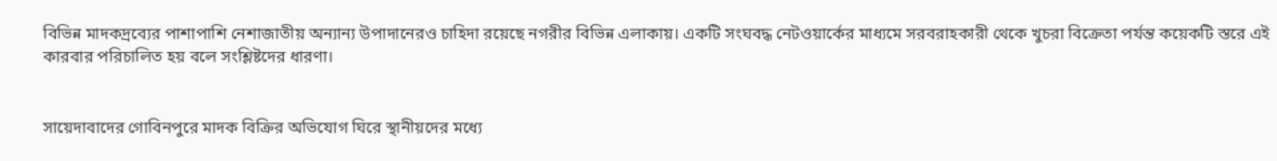বিভিন্ন মাদকদ্রব্যের পাশাপাশি নেশাজাতীয় অন্যান্য উপাদানেরও চাহিদা রয়েছে নগরীর বিভিন্ন এলাকায়। একটি সংঘবদ্ধ নেটওয়ার্কের মাধ্যমে সরবরাহকারী থেকে খুচরা বিক্রেতা পর্যন্ত কয়েকটি স্তরে এই কারবার পরিচালিত হয় বলে সংশ্লিষ্টদের ধারণা।


সায়েদাবাদের গোবিনপুরে মাদক বিক্রির অভিযোগ ঘিরে স্থানীয়দের মধ্যে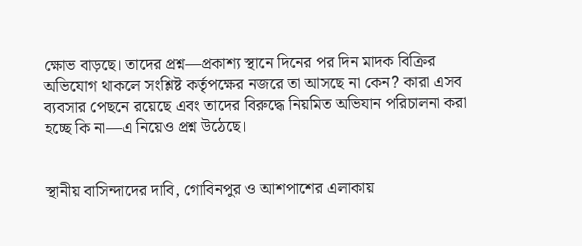ক্ষোভ বাড়ছে। তাদের প্রশ্ন—প্রকাশ্য স্থানে দিনের পর দিন মাদক বিক্রির অভিযোগ থাকলে সংশ্লিষ্ট কর্তৃপক্ষের নজরে তা আসছে না কেন? কারা এসব ব্যবসার পেছনে রয়েছে এবং তাদের বিরুদ্ধে নিয়মিত অভিযান পরিচালনা করা হচ্ছে কি না—এ নিয়েও প্রশ্ন উঠেছে।


স্থানীয় বাসিন্দাদের দাবি, গোবিনপুর ও আশপাশের এলাকায়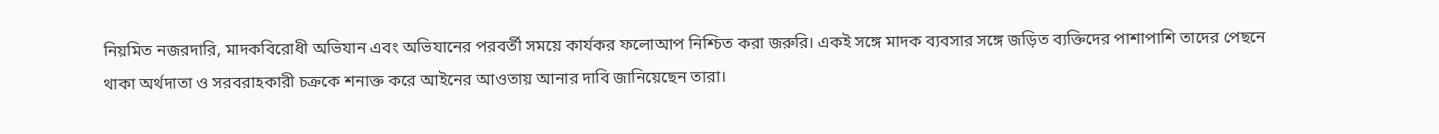নিয়মিত নজরদারি, মাদকবিরোধী অভিযান এবং অভিযানের পরবর্তী সময়ে কার্যকর ফলোআপ নিশ্চিত করা জরুরি। একই সঙ্গে মাদক ব্যবসার সঙ্গে জড়িত ব্যক্তিদের পাশাপাশি তাদের পেছনে থাকা অর্থদাতা ও সরবরাহকারী চক্রকে শনাক্ত করে আইনের আওতায় আনার দাবি জানিয়েছেন তারা।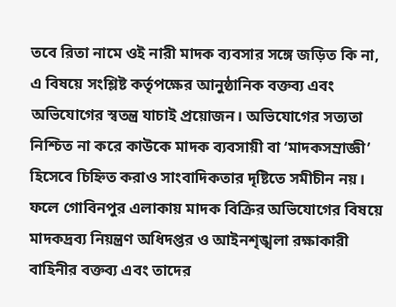তবে রিতা নামে ওই নারী মাদক ব্যবসার সঙ্গে জড়িত কি না, এ বিষয়ে সংশ্লিষ্ট কর্তৃপক্ষের আনুষ্ঠানিক বক্তব্য এবং অভিযোগের স্বতন্ত্র যাচাই প্রয়োজন। অভিযোগের সত্যতা নিশ্চিত না করে কাউকে মাদক ব্যবসায়ী বা ‘মাদকসম্রাজ্ঞী’ হিসেবে চিহ্নিত করাও সাংবাদিকতার দৃষ্টিতে সমীচীন নয়। ফলে গোবিনপুর এলাকায় মাদক বিক্রির অভিযোগের বিষয়ে মাদকদ্রব্য নিয়ন্ত্রণ অধিদপ্তর ও আইনশৃঙ্খলা রক্ষাকারী বাহিনীর বক্তব্য এবং তাদের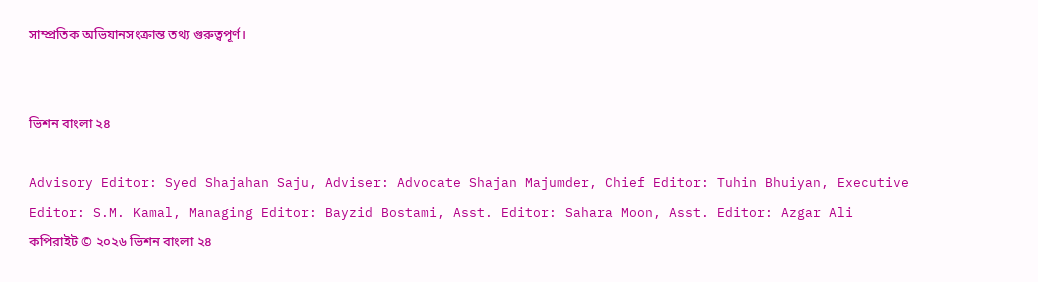সাম্প্রতিক অভিযানসংক্রান্ত তথ্য গুরুত্বপূর্ণ।


ভিশন বাংলা ২৪

Advisory Editor: Syed Shajahan Saju, Adviser: Advocate Shajan Majumder, Chief Editor: Tuhin Bhuiyan, Executive Editor: S.M. Kamal, Managing Editor: Bayzid Bostami, Asst. Editor: Sahara Moon, Asst. Editor: Azgar Ali
কপিরাইট © ২০২৬ ভিশন বাংলা ২৪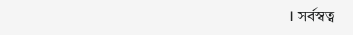। সর্বস্বত্ব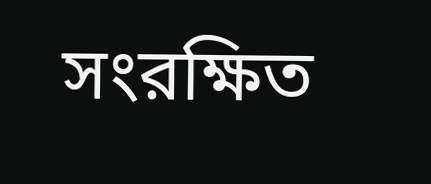সংরক্ষিত